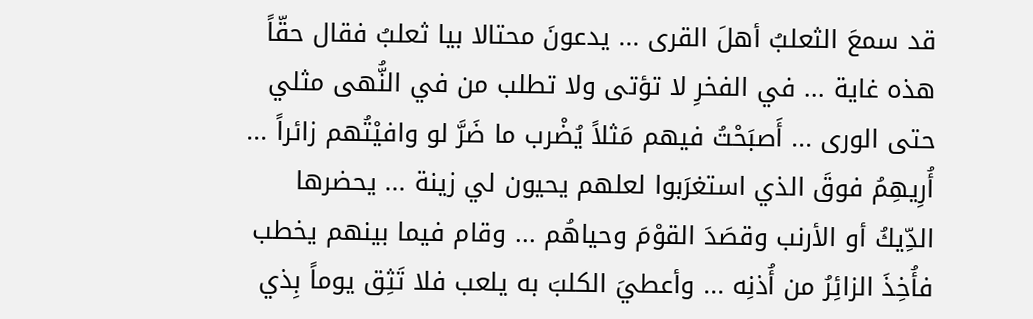قد سمعَ الثعلبُ أهلَ القرى ... يدعونَ محتالا بيا ثعلبُ فقال حقّاً هذه غاية ... في الفخرِ لا تؤتى ولا تطلب من في النُّهى مثلي حتى الورى ... أَصبَحْتُ فيهم مَثلاً يُضْرب ما ضَرَّ لو وافيْتُهم زائراً ... أُرِيهِمُ فوقَ الذي استغرَبوا لعلهم يحيون لي زينة ... يحضرها الدِّيكُ أو الأرنب وقصَدَ القوْمَ وحياهُم ... وقام فيما بينهم يخطب فأُخِذَ الزائِرُ من أُذنِه ... وأعطيَ الكلبَ به يلعب فلا تَثِق يوماً بِذي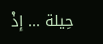حِيلة ... إذْ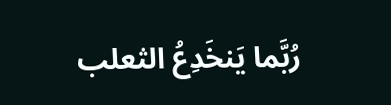رُبَّما يَنخَدِعُ الثعلب